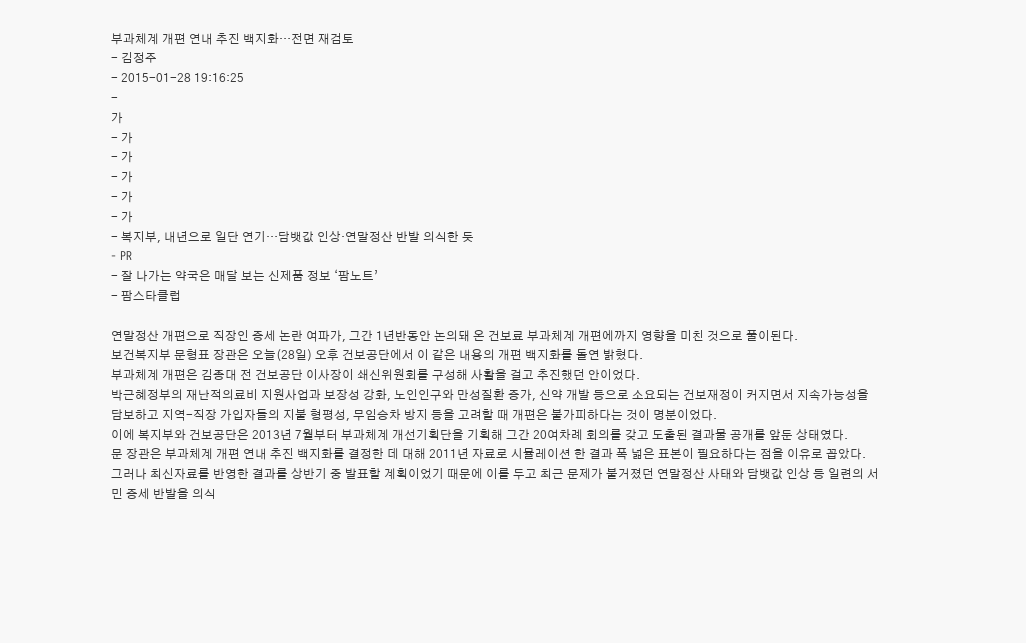부과체계 개편 연내 추진 백지화…전면 재검토
- 김정주
- 2015-01-28 19:16:25
-
가
- 가
- 가
- 가
- 가
- 가
- 복지부, 내년으로 일단 연기…담뱃값 인상·연말정산 반발 의식한 듯
- PR
- 잘 나가는 약국은 매달 보는 신제품 정보 ‘팜노트’
- 팜스타클럽

연말정산 개편으로 직장인 증세 논란 여파가, 그간 1년반동안 논의돼 온 건보료 부과체계 개편에까지 영향을 미친 것으로 풀이된다.
보건복지부 문형표 장관은 오늘(28일) 오후 건보공단에서 이 같은 내용의 개편 백지화를 돌연 밝혔다.
부과체계 개편은 김종대 전 건보공단 이사장이 쇄신위원회를 구성해 사활을 걸고 추진했던 안이었다.
박근혜정부의 재난적의료비 지원사업과 보장성 강화, 노인인구와 만성질환 증가, 신약 개발 등으로 소요되는 건보재정이 커지면서 지속가능성을 담보하고 지역-직장 가입자들의 지불 형평성, 무임승차 방지 등을 고려할 때 개편은 불가피하다는 것이 명분이었다.
이에 복지부와 건보공단은 2013년 7월부터 부과체계 개선기획단을 기획해 그간 20여차례 회의를 갖고 도출된 결과물 공개를 앞둔 상태였다.
문 장관은 부과체계 개편 연내 추진 백지화를 결정한 데 대해 2011년 자료로 시뮬레이션 한 결과 폭 넓은 표본이 필요하다는 점을 이유로 꼽았다.
그러나 최신자료를 반영한 결과를 상반기 중 발표할 계획이었기 때문에 이를 두고 최근 문제가 불거졌던 연말정산 사태와 담뱃값 인상 등 일련의 서민 증세 반발을 의식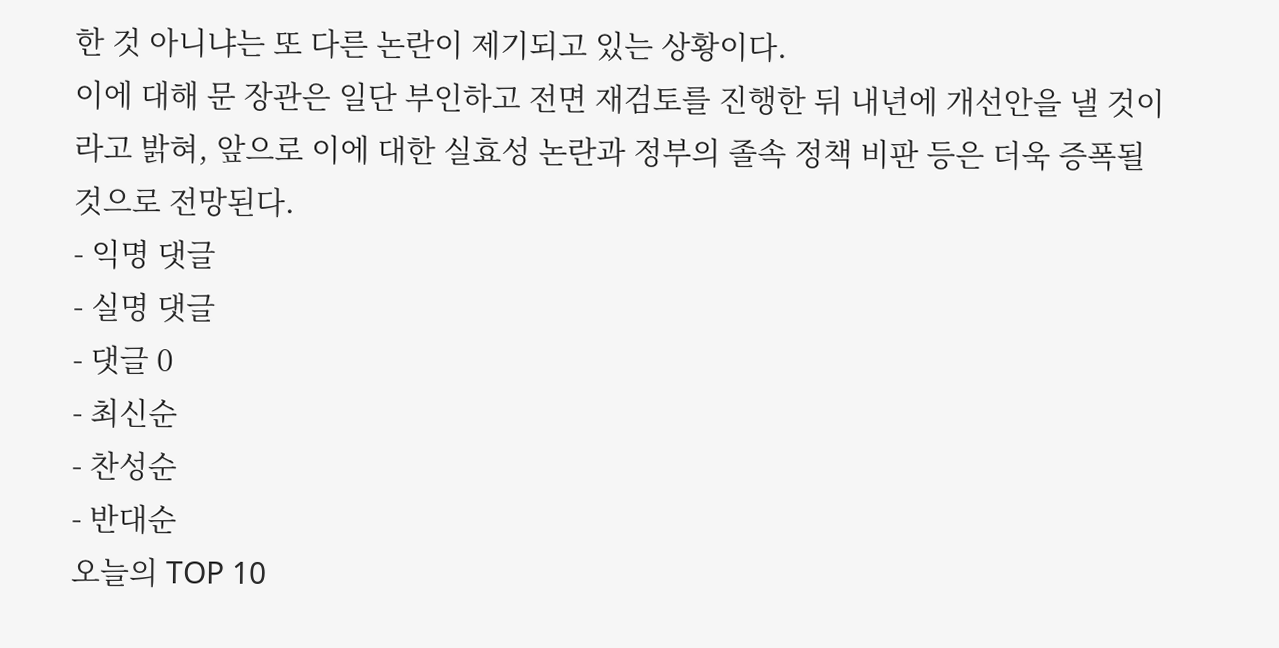한 것 아니냐는 또 다른 논란이 제기되고 있는 상황이다.
이에 대해 문 장관은 일단 부인하고 전면 재검토를 진행한 뒤 내년에 개선안을 낼 것이라고 밝혀, 앞으로 이에 대한 실효성 논란과 정부의 졸속 정책 비판 등은 더욱 증폭될 것으로 전망된다.
- 익명 댓글
- 실명 댓글
- 댓글 0
- 최신순
- 찬성순
- 반대순
오늘의 TOP 10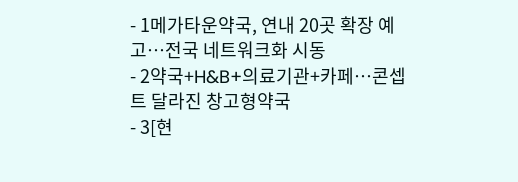- 1메가타운약국, 연내 20곳 확장 예고…전국 네트워크화 시동
- 2약국+H&B+의료기관+카페…콘셉트 달라진 창고형약국
- 3[현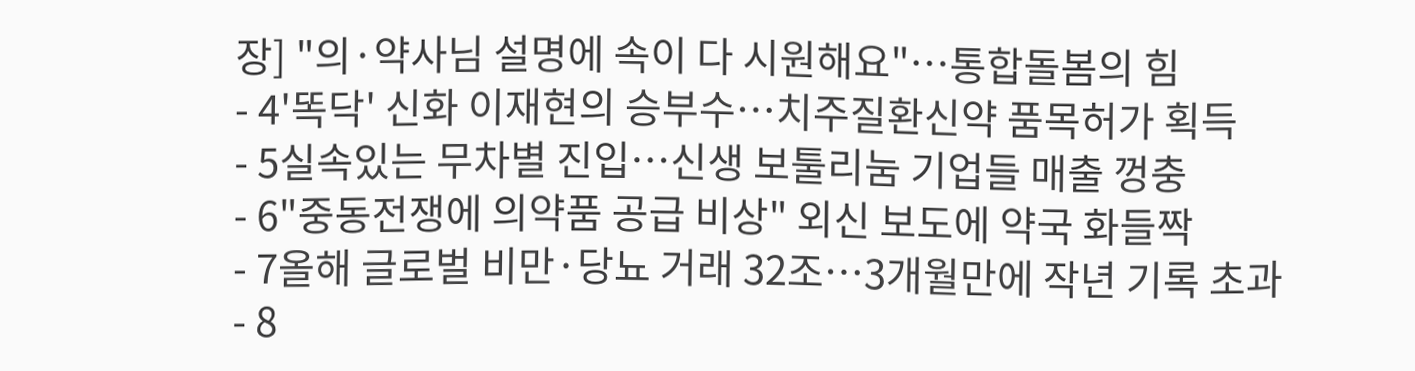장] "의·약사님 설명에 속이 다 시원해요"…통합돌봄의 힘
- 4'똑닥' 신화 이재현의 승부수…치주질환신약 품목허가 획득
- 5실속있는 무차별 진입…신생 보툴리눔 기업들 매출 껑충
- 6"중동전쟁에 의약품 공급 비상" 외신 보도에 약국 화들짝
- 7올해 글로벌 비만·당뇨 거래 32조…3개월만에 작년 기록 초과
- 8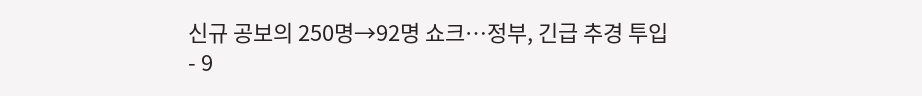신규 공보의 250명→92명 쇼크…정부, 긴급 추경 투입
- 9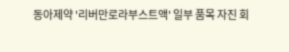동아제약 '리버만로라부스트액' 일부 품목 자진 회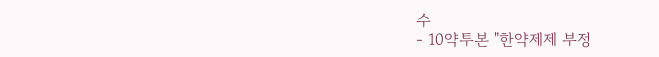수
- 10약투본 "한약제제 부정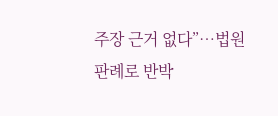주장 근거 없다”…법원 판례로 반박